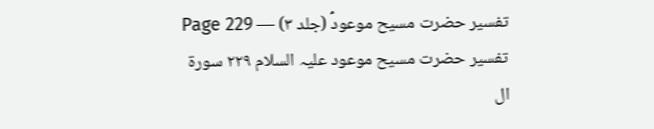تفسیر حضرت مسیح موعودؑ (جلد ۳) — Page 229
تفسیر حضرت مسیح موعود علیہ السلام ۲۲۹ سورة ال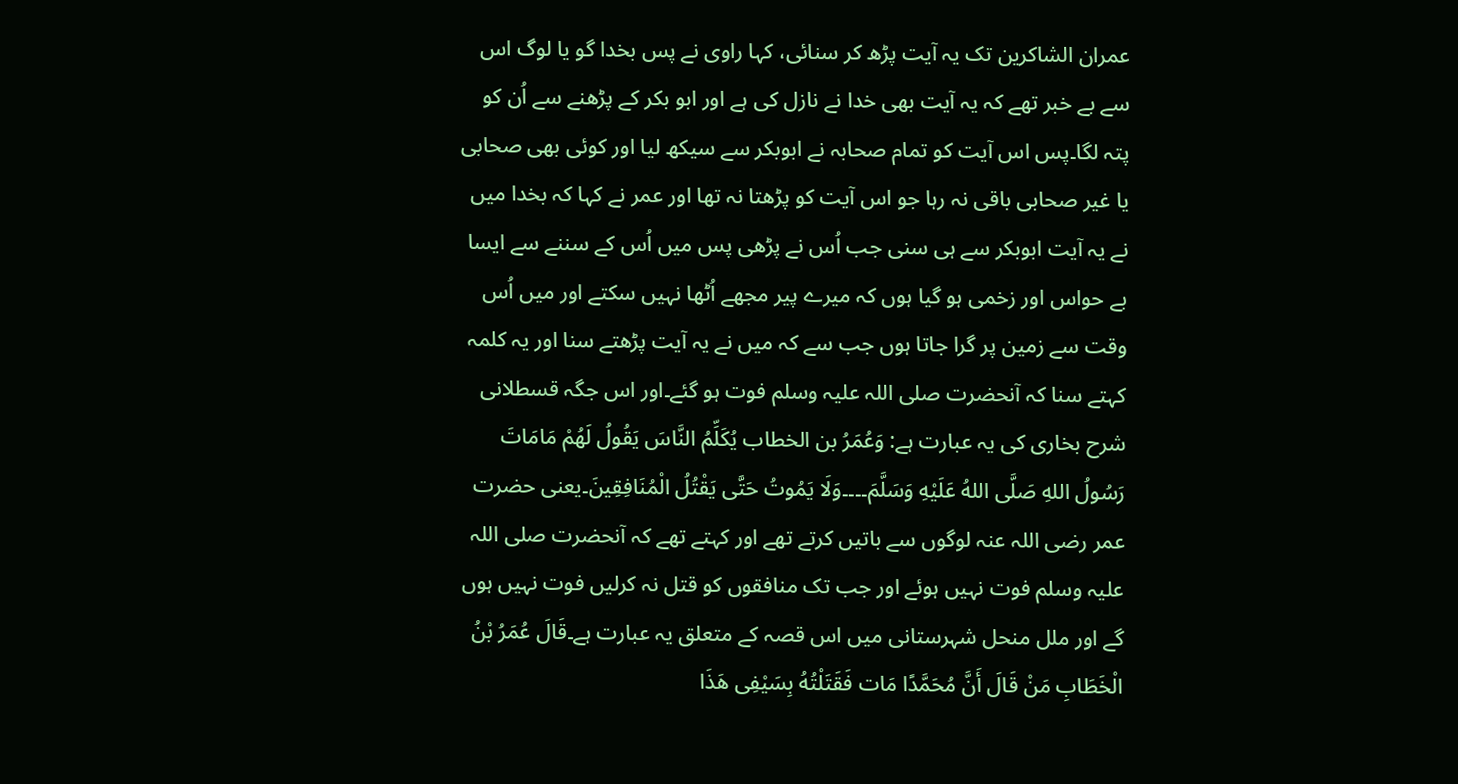عمران الشاکرین تک یہ آیت پڑھ کر سنائی، کہا راوی نے پس بخدا گو یا لوگ اس سے بے خبر تھے کہ یہ آیت بھی خدا نے نازل کی ہے اور ابو بکر کے پڑھنے سے اُن کو پتہ لگا۔پس اس آیت کو تمام صحابہ نے ابوبکر سے سیکھ لیا اور کوئی بھی صحابی یا غیر صحابی باقی نہ رہا جو اس آیت کو پڑھتا نہ تھا اور عمر نے کہا کہ بخدا میں نے یہ آیت ابوبکر سے ہی سنی جب اُس نے پڑھی پس میں اُس کے سننے سے ایسا بے حواس اور زخمی ہو گیا ہوں کہ میرے پیر مجھے اُٹھا نہیں سکتے اور میں اُس وقت سے زمین پر گرا جاتا ہوں جب سے کہ میں نے یہ آیت پڑھتے سنا اور یہ کلمہ کہتے سنا کہ آنحضرت صلی اللہ علیہ وسلم فوت ہو گئے۔اور اس جگہ قسطلانی شرح بخاری کی یہ عبارت ہے: وَعُمَرُ بن الخطاب يُكَلِّمُ النَّاسَ يَقُولُ لَهُمْ مَامَاتَ رَسُولُ اللهِ صَلَّى اللهُ عَلَيْهِ وَسَلَّمَ۔۔۔۔وَلَا يَمُوتُ حَتَّى يَقْتُلُ الْمُنَافِقِینَ۔یعنی حضرت عمر رضی اللہ عنہ لوگوں سے باتیں کرتے تھے اور کہتے تھے کہ آنحضرت صلی اللہ علیہ وسلم فوت نہیں ہوئے اور جب تک منافقوں کو قتل نہ کرلیں فوت نہیں ہوں گے اور ملل منحل شہرستانی میں اس قصہ کے متعلق یہ عبارت ہے۔قَالَ عُمَرُ بْنُ الْخَطَابِ مَنْ قَالَ أَنَّ مُحَمَّدًا مَات فَقَتَلْتُهُ بِسَيْفِى هَذَا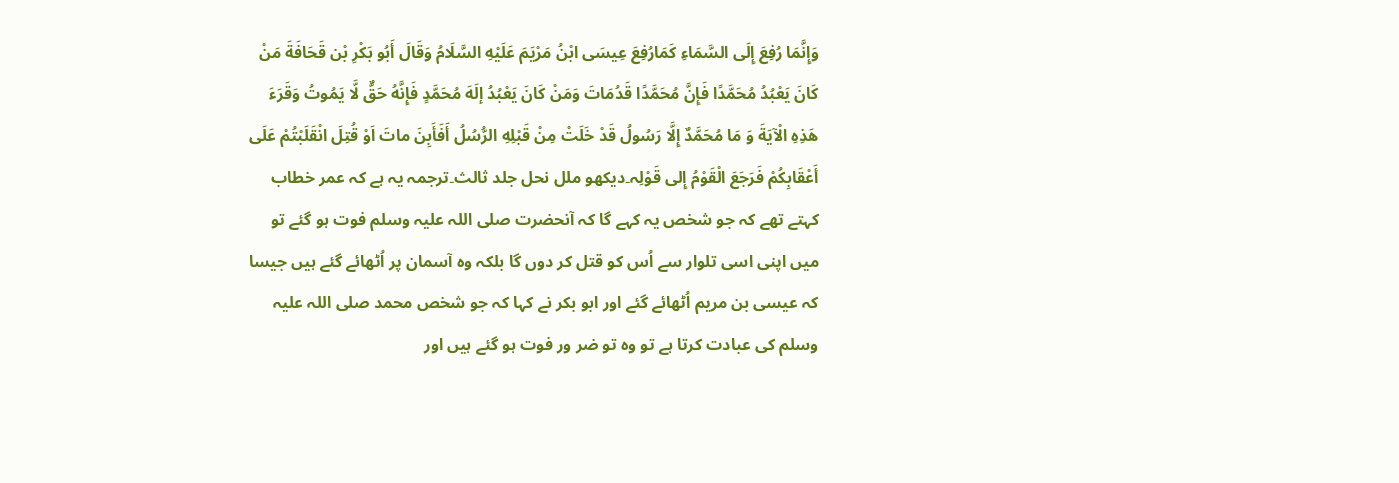وَإِنَّمَا رُفِعَ إِلَى السَّمَاءِ كَمَارُفِعَ عِيسَى ابْنُ مَرْيَمَ عَلَيْهِ السَّلَامُ وَقَالَ أَبُو بَكْرِ بْن قَحَافَةَ مَنْ كَانَ يَعْبُدُ مُحَمَّدًا فَإِنَّ مُحَمَّدًا قَدُمَاتَ وَمَنْ كَانَ يَعْبُدُ إلَهَ مُحَمَّدٍ فَإِنَّهُ حَقٌّ لَّا يَمُوتُ وَقَرَءَ هَذِهِ الْآيَةَ وَ مَا مُحَمَّدٌ إِلَّا رَسُولُ قَدْ خَلَتْ مِنْ قَبْلِهِ الرُّسُلُ أَفَأَبِنَ ماتَ اَوْ قُتِلَ انْقَلَبْتُمْ عَلَى أَعْقَابِكُمْ فَرَجَعَ الْقَوْمُ إِلى قَوْلِہ۔دیکھو ملل نحل جلد ثالث۔ترجمہ یہ ہے کہ عمر خطاب کہتے تھے کہ جو شخص یہ کہے گا کہ آنحضرت صلی اللہ علیہ وسلم فوت ہو گئے تو میں اپنی اسی تلوار سے اُس کو قتل کر دوں گا بلکہ وہ آسمان پر اُٹھائے گئے ہیں جیسا کہ عیسی بن مریم اُٹھائے گئے اور ابو بکر نے کہا کہ جو شخص محمد صلی اللہ علیہ وسلم کی عبادت کرتا ہے تو وہ تو ضر ور فوت ہو گئے ہیں اور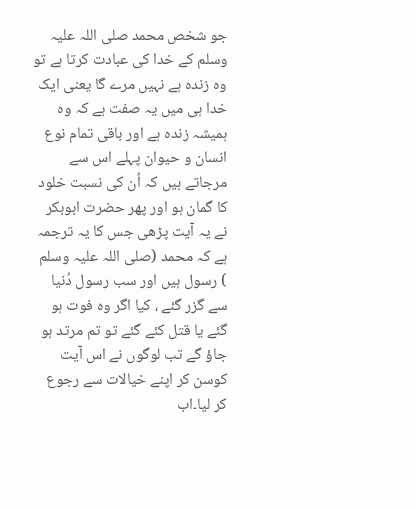جو شخص محمد صلی اللہ علیہ وسلم کے خدا کی عبادت کرتا ہے تو وہ زندہ ہے نہیں مرے گا یعنی ایک خدا ہی میں یہ صفت ہے کہ وہ ہمیشہ زندہ ہے اور باقی تمام نوع انسان و حیوان پہلے اس سے مرجاتے ہیں کہ اُن کی نسبت خلود کا گمان ہو اور پھر حضرت ابوبکر نے یہ آیت پڑھی جس کا یہ ترجمہ ہے کہ محمد (صلی اللہ علیہ وسلم ) رسول ہیں اور سب رسول دُنیا سے گزر گئے ، کیا اگر وہ فوت ہو گئے یا قتل کئے گئے تو تم مرتد ہو جاؤ گے تب لوگوں نے اس آیت کوسن کر اپنے خیالات سے رجوع کر لیا۔اب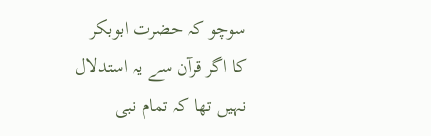سوچو کہ حضرت ابوبکر کا اگر قرآن سے یہ استدلال نہیں تھا کہ تمام نبی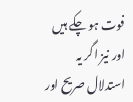فوت ہو چکے ہیں اور نیز اگر یہ استدلال صریح اور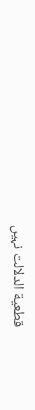قطعية الدلالت نہیں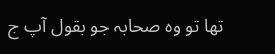تھا تو وہ صحابہ جو بقول آپ ج